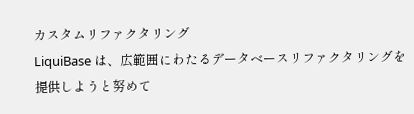カスタムリファクタリング
LiquiBase は、広範囲にわたるデータベースリファクタリングを提供しようと努めて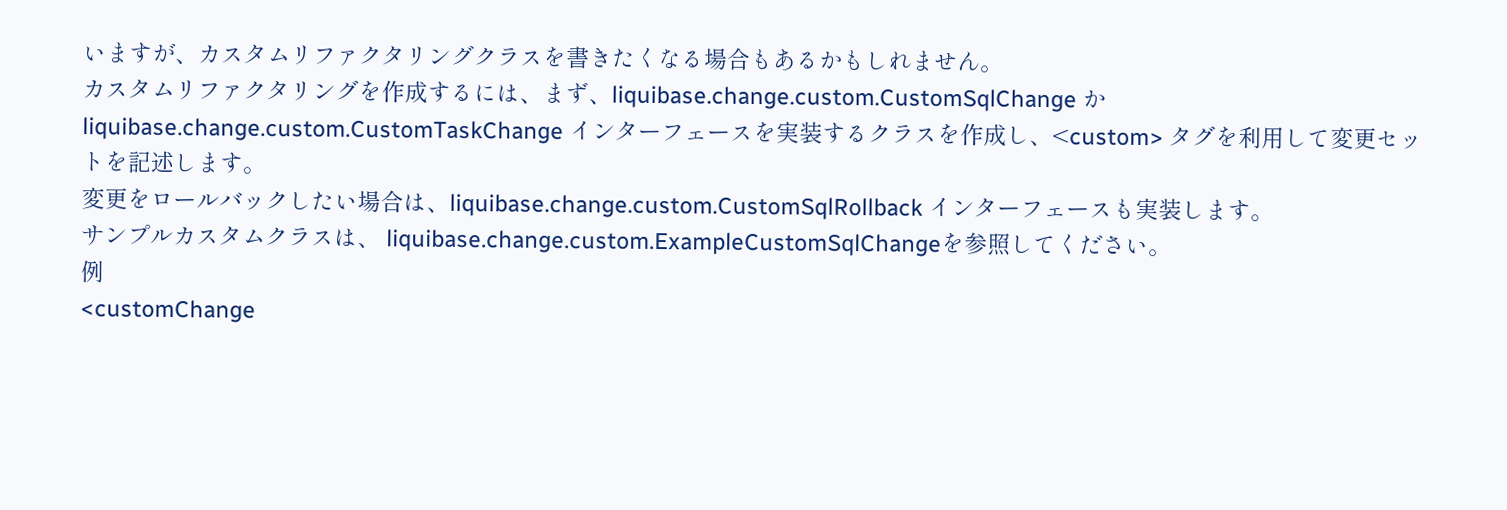いますが、カスタムリファクタリングクラスを書きたくなる場合もあるかもしれません。
カスタムリファクタリングを作成するには、まず、liquibase.change.custom.CustomSqlChange か liquibase.change.custom.CustomTaskChange インターフェースを実装するクラスを作成し、<custom> タグを利用して変更セットを記述します。
変更をロールバックしたい場合は、liquibase.change.custom.CustomSqlRollback インターフェースも実装します。
サンプルカスタムクラスは、 liquibase.change.custom.ExampleCustomSqlChangeを参照してください。
例
<customChange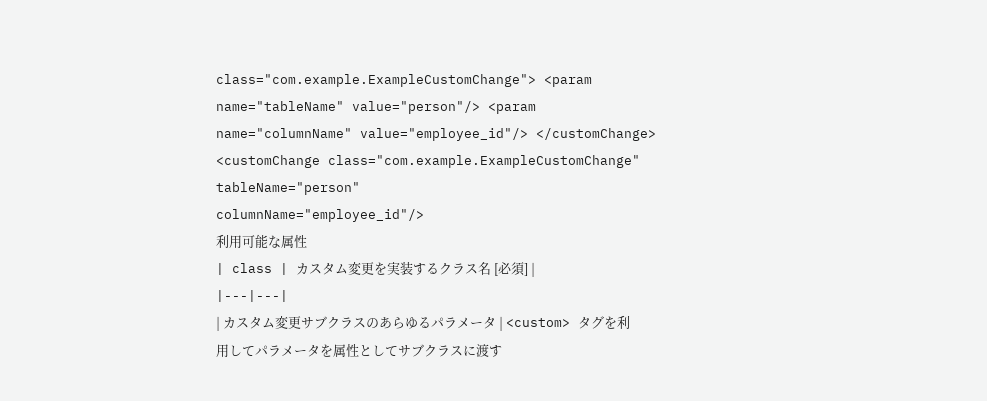class="com.example.ExampleCustomChange"> <param name="tableName" value="person"/> <param name="columnName" value="employee_id"/> </customChange>
<customChange class="com.example.ExampleCustomChange"
tableName="person"
columnName="employee_id"/>
利用可能な属性
| class | カスタム変更を実装するクラス名 [必須] |
|---|---|
| カスタム変更サブクラスのあらゆるパラメータ | <custom> タグを利用してパラメータを属性としてサブクラスに渡す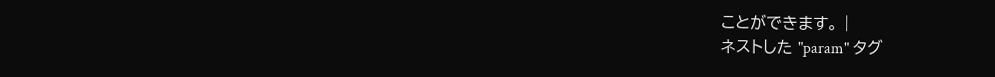ことができます。 |
ネストした "param" タグ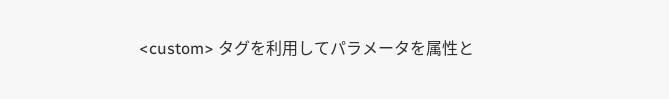<custom> タグを利用してパラメータを属性と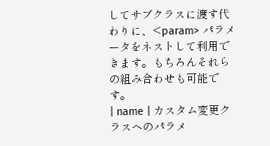してサブクラスに渡す代わりに、<param> パラメータをネストして利用できます。もちろんそれらの組み合わせも可能です。
| name | カスタム変更クラスへのパラメ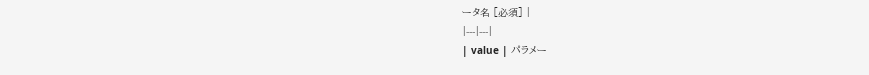ータ名 [必須] |
|---|---|
| value | パラメー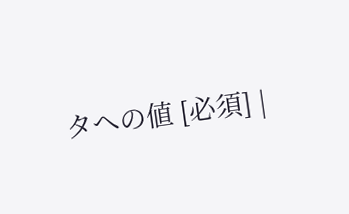タへの値 [必須] |